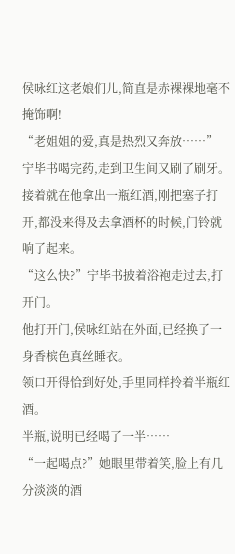侯咏红这老娘们儿,简直是赤裸裸地毫不掩饰啊!
“老姐姐的爱,真是热烈又奔放……”
宁毕书喝完药,走到卫生间又刷了刷牙。
接着就在他拿出一瓶红酒,刚把塞子打开,都没来得及去拿酒杯的时候,门铃就响了起来。
“这么快?”宁毕书披着浴袍走过去,打开门。
他打开门,侯咏红站在外面,已经换了一身香槟色真丝睡衣。
领口开得恰到好处,手里同样拎着半瓶红酒。
半瓶,说明已经喝了一半……
“一起喝点?”她眼里带着笑,脸上有几分淡淡的酒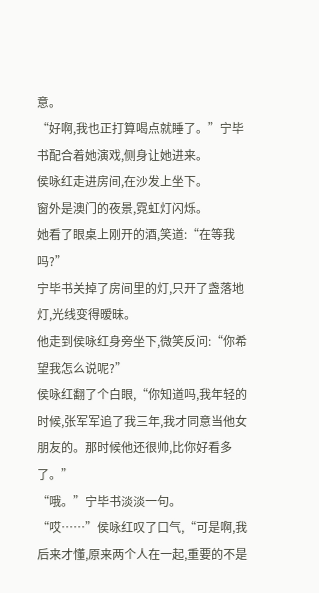意。
“好啊,我也正打算喝点就睡了。”宁毕书配合着她演戏,侧身让她进来。
侯咏红走进房间,在沙发上坐下。
窗外是澳门的夜景,霓虹灯闪烁。
她看了眼桌上刚开的酒,笑道:“在等我吗?”
宁毕书关掉了房间里的灯,只开了盏落地灯,光线变得暧昧。
他走到侯咏红身旁坐下,微笑反问:“你希望我怎么说呢?”
侯咏红翻了个白眼,“你知道吗,我年轻的时候,张军军追了我三年,我才同意当他女朋友的。那时候他还很帅,比你好看多了。”
“哦。”宁毕书淡淡一句。
“哎……”侯咏红叹了口气,“可是啊,我后来才懂,原来两个人在一起,重要的不是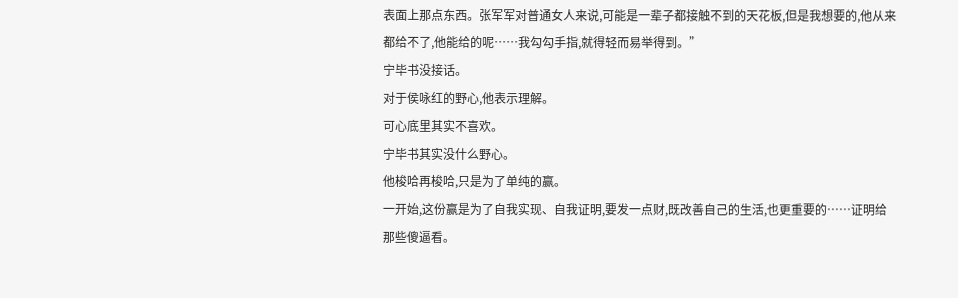表面上那点东西。张军军对普通女人来说,可能是一辈子都接触不到的天花板,但是我想要的,他从来都给不了,他能给的呢……我勾勾手指,就得轻而易举得到。”
宁毕书没接话。
对于侯咏红的野心,他表示理解。
可心底里其实不喜欢。
宁毕书其实没什么野心。
他梭哈再梭哈,只是为了单纯的赢。
一开始,这份赢是为了自我实现、自我证明,要发一点财,既改善自己的生活,也更重要的……证明给那些傻逼看。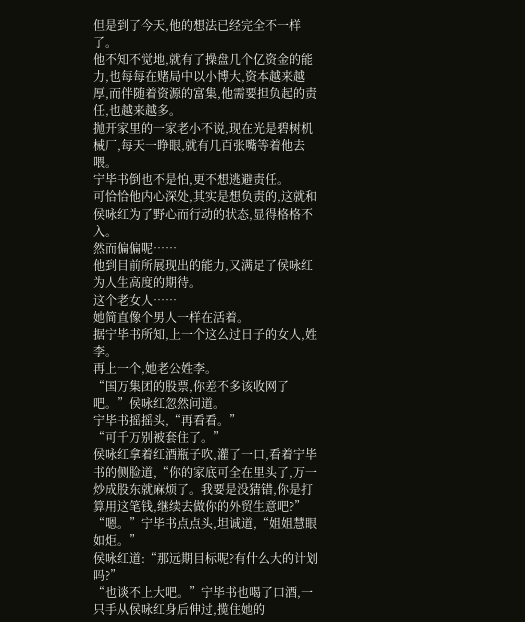但是到了今天,他的想法已经完全不一样了。
他不知不觉地,就有了操盘几个亿资金的能力,也每每在赌局中以小博大,资本越来越厚,而伴随着资源的富集,他需要担负起的责任,也越来越多。
抛开家里的一家老小不说,现在光是碧树机械厂,每天一睁眼,就有几百张嘴等着他去喂。
宁毕书倒也不是怕,更不想逃避责任。
可恰恰他内心深处,其实是想负责的,这就和侯咏红为了野心而行动的状态,显得格格不入。
然而偏偏呢……
他到目前所展现出的能力,又满足了侯咏红为人生高度的期待。
这个老女人……
她简直像个男人一样在活着。
据宁毕书所知,上一个这么过日子的女人,姓李。
再上一个,她老公姓李。
“国万集团的股票,你差不多该收网了吧。”侯咏红忽然问道。
宁毕书摇摇头,“再看看。”
“可千万别被套住了。”
侯咏红拿着红酒瓶子吹,灌了一口,看着宁毕书的侧脸道,“你的家底可全在里头了,万一炒成股东就麻烦了。我要是没猜错,你是打算用这笔钱,继续去做你的外贸生意吧?”
“嗯。”宁毕书点点头,坦诚道,“姐姐慧眼如炬。”
侯咏红道:“那远期目标呢?有什么大的计划吗?”
“也谈不上大吧。”宁毕书也喝了口酒,一只手从侯咏红身后伸过,揽住她的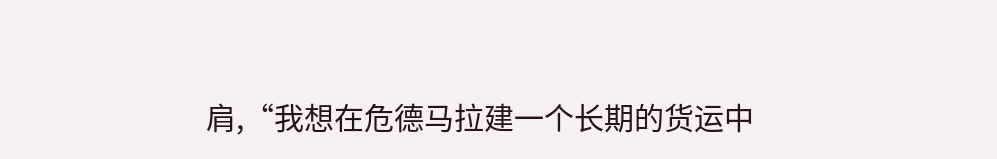肩,“我想在危德马拉建一个长期的货运中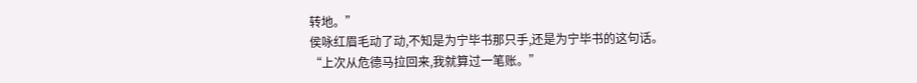转地。”
侯咏红眉毛动了动,不知是为宁毕书那只手,还是为宁毕书的这句话。
“上次从危德马拉回来,我就算过一笔账。”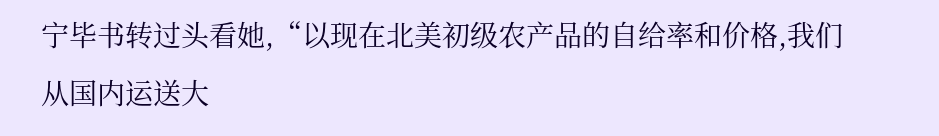宁毕书转过头看她,“以现在北美初级农产品的自给率和价格,我们从国内运送大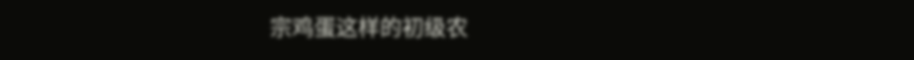宗鸡蛋这样的初级农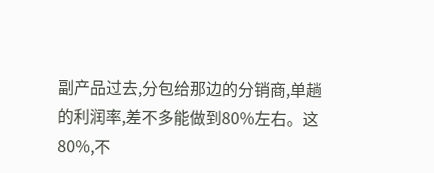副产品过去,分包给那边的分销商,单趟的利润率,差不多能做到80%左右。这80%,不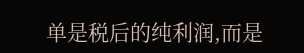单是税后的纯利润,而是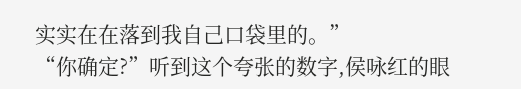实实在在落到我自己口袋里的。”
“你确定?”听到这个夸张的数字,侯咏红的眼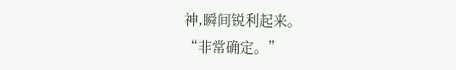神,瞬间锐利起来。
“非常确定。”